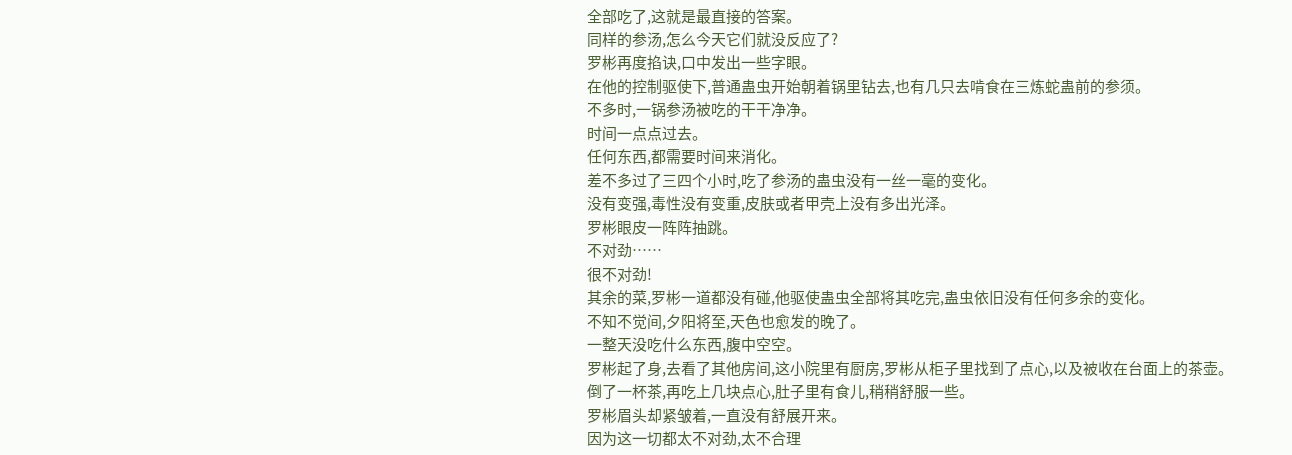全部吃了,这就是最直接的答案。
同样的参汤,怎么今天它们就没反应了?
罗彬再度掐诀,口中发出一些字眼。
在他的控制驱使下,普通蛊虫开始朝着锅里钻去,也有几只去啃食在三炼蛇蛊前的参须。
不多时,一锅参汤被吃的干干净净。
时间一点点过去。
任何东西,都需要时间来消化。
差不多过了三四个小时,吃了参汤的蛊虫没有一丝一毫的变化。
没有变强,毒性没有变重,皮肤或者甲壳上没有多出光泽。
罗彬眼皮一阵阵抽跳。
不对劲……
很不对劲!
其余的菜,罗彬一道都没有碰,他驱使蛊虫全部将其吃完,蛊虫依旧没有任何多余的变化。
不知不觉间,夕阳将至,天色也愈发的晚了。
一整天没吃什么东西,腹中空空。
罗彬起了身,去看了其他房间,这小院里有厨房,罗彬从柜子里找到了点心,以及被收在台面上的茶壶。
倒了一杯茶,再吃上几块点心,肚子里有食儿,稍稍舒服一些。
罗彬眉头却紧皱着,一直没有舒展开来。
因为这一切都太不对劲,太不合理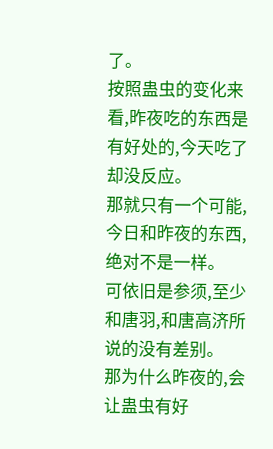了。
按照蛊虫的变化来看,昨夜吃的东西是有好处的,今天吃了却没反应。
那就只有一个可能,今日和昨夜的东西,绝对不是一样。
可依旧是参须,至少和唐羽,和唐高济所说的没有差别。
那为什么昨夜的,会让蛊虫有好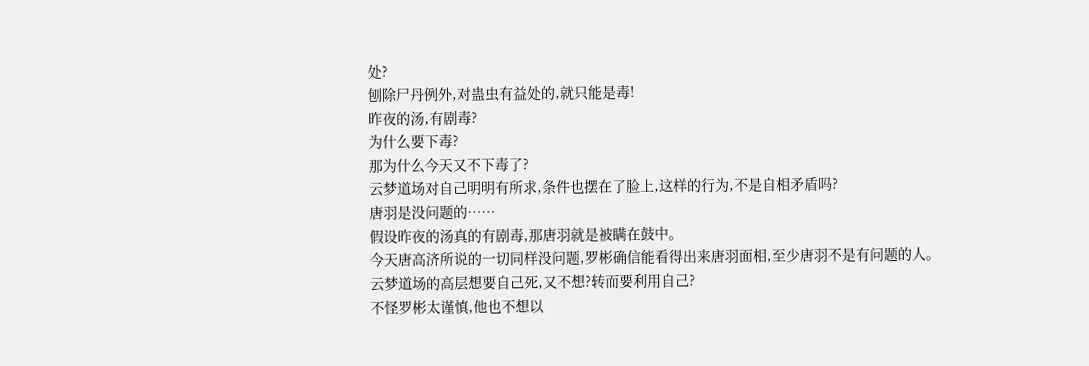处?
刨除尸丹例外,对蛊虫有益处的,就只能是毒!
昨夜的汤,有剧毒?
为什么要下毒?
那为什么今天又不下毒了?
云梦道场对自己明明有所求,条件也摆在了脸上,这样的行为,不是自相矛盾吗?
唐羽是没问题的……
假设昨夜的汤真的有剧毒,那唐羽就是被瞒在鼓中。
今天唐高济所说的一切同样没问题,罗彬确信能看得出来唐羽面相,至少唐羽不是有问题的人。
云梦道场的高层想要自己死,又不想?转而要利用自己?
不怪罗彬太谨慎,他也不想以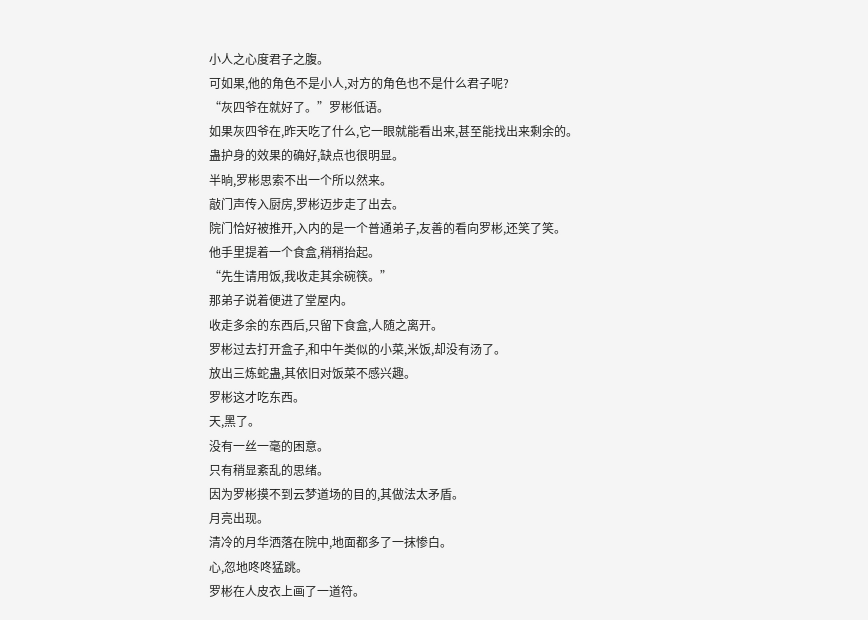小人之心度君子之腹。
可如果,他的角色不是小人,对方的角色也不是什么君子呢?
“灰四爷在就好了。”罗彬低语。
如果灰四爷在,昨天吃了什么,它一眼就能看出来,甚至能找出来剩余的。
蛊护身的效果的确好,缺点也很明显。
半晌,罗彬思索不出一个所以然来。
敲门声传入厨房,罗彬迈步走了出去。
院门恰好被推开,入内的是一个普通弟子,友善的看向罗彬,还笑了笑。
他手里提着一个食盒,稍稍抬起。
“先生请用饭,我收走其余碗筷。”
那弟子说着便进了堂屋内。
收走多余的东西后,只留下食盒,人随之离开。
罗彬过去打开盒子,和中午类似的小菜,米饭,却没有汤了。
放出三炼蛇蛊,其依旧对饭菜不感兴趣。
罗彬这才吃东西。
天,黑了。
没有一丝一毫的困意。
只有稍显紊乱的思绪。
因为罗彬摸不到云梦道场的目的,其做法太矛盾。
月亮出现。
清冷的月华洒落在院中,地面都多了一抹惨白。
心,忽地咚咚猛跳。
罗彬在人皮衣上画了一道符。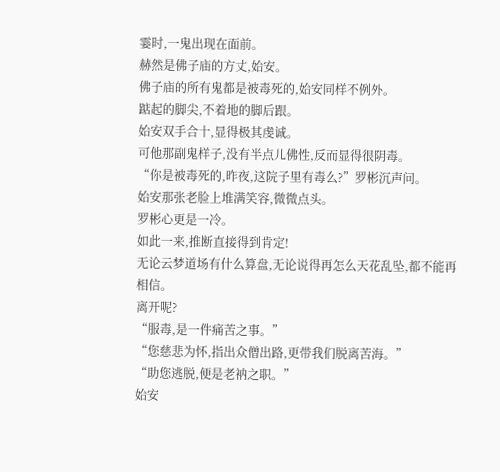霎时,一鬼出现在面前。
赫然是佛子庙的方丈,始安。
佛子庙的所有鬼都是被毒死的,始安同样不例外。
踮起的脚尖,不着地的脚后跟。
始安双手合十,显得极其虔诚。
可他那副鬼样子,没有半点儿佛性,反而显得很阴毒。
“你是被毒死的,昨夜,这院子里有毒么?”罗彬沉声问。
始安那张老脸上堆满笑容,微微点头。
罗彬心更是一冷。
如此一来,推断直接得到肯定!
无论云梦道场有什么算盘,无论说得再怎么天花乱坠,都不能再相信。
离开呢?
“服毒,是一件痛苦之事。”
“您慈悲为怀,指出众僧出路,更带我们脱离苦海。”
“助您逃脱,便是老衲之职。”
始安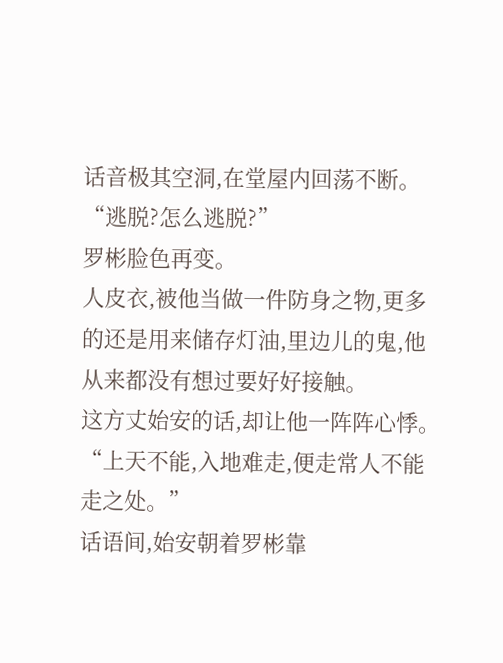话音极其空洞,在堂屋内回荡不断。
“逃脱?怎么逃脱?”
罗彬脸色再变。
人皮衣,被他当做一件防身之物,更多的还是用来储存灯油,里边儿的鬼,他从来都没有想过要好好接触。
这方丈始安的话,却让他一阵阵心悸。
“上天不能,入地难走,便走常人不能走之处。”
话语间,始安朝着罗彬靠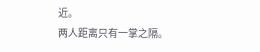近。
两人距离只有一掌之隔。